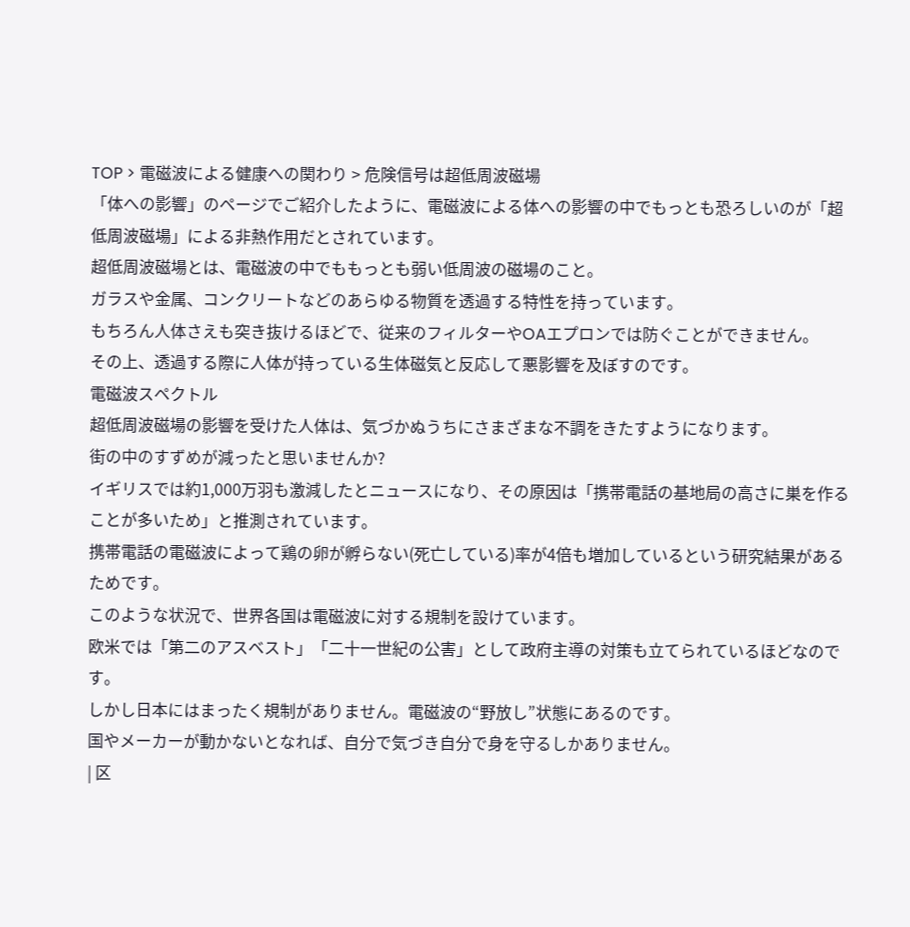TOP > 電磁波による健康への関わり > 危険信号は超低周波磁場
「体への影響」のページでご紹介したように、電磁波による体への影響の中でもっとも恐ろしいのが「超低周波磁場」による非熱作用だとされています。
超低周波磁場とは、電磁波の中でももっとも弱い低周波の磁場のこと。
ガラスや金属、コンクリートなどのあらゆる物質を透過する特性を持っています。
もちろん人体さえも突き抜けるほどで、従来のフィルターやOAエプロンでは防ぐことができません。
その上、透過する際に人体が持っている生体磁気と反応して悪影響を及ぼすのです。
電磁波スペクトル
超低周波磁場の影響を受けた人体は、気づかぬうちにさまざまな不調をきたすようになります。
街の中のすずめが減ったと思いませんか?
イギリスでは約1,000万羽も激減したとニュースになり、その原因は「携帯電話の基地局の高さに巣を作ることが多いため」と推測されています。
携帯電話の電磁波によって鶏の卵が孵らない(死亡している)率が4倍も増加しているという研究結果があるためです。
このような状況で、世界各国は電磁波に対する規制を設けています。
欧米では「第二のアスベスト」「二十一世紀の公害」として政府主導の対策も立てられているほどなのです。
しかし日本にはまったく規制がありません。電磁波の“野放し”状態にあるのです。
国やメーカーが動かないとなれば、自分で気づき自分で身を守るしかありません。
| 区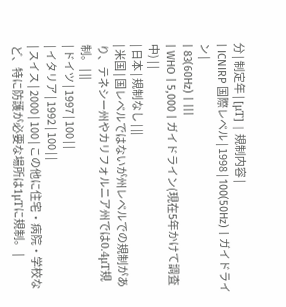分 | 制定年 | [μT] | 規制内容 |
| ICNIRP 国際レベル | 1998 | 100(50Hz) | ガイドライン |
| 83(60Hz) | |||
| WHO | 5,000 | ガイドライン(現在5年かけて調査中) | |
| 日本 | 規制なし | ||
| 米国 | 国レベルではないが州レベルでの規制があり、テネシー州やカリフォルニア州では0.4μT規制。 | ||
| ドイツ | 1997 | 100 | |
| イタリア | 1992 | 100 | |
| スイス | 2000 | 100 | この他に住宅・病院・学校など、特に防護が必要な場所は1μTに規制。 |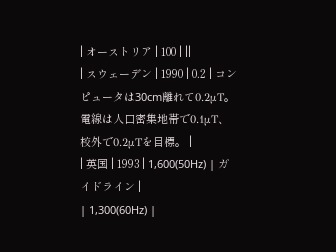| オーストリア | 100 | ||
| スウェーデン | 1990 | 0.2 | コンピュータは30cm離れて0.2μT。電線は人口密集地帯で0.1μT、校外で0.2μTを目標。 |
| 英国 | 1993 | 1,600(50Hz) | ガイドライン |
| 1,300(60Hz) |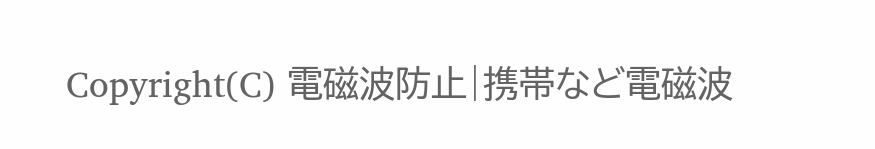Copyright(C) 電磁波防止|携帯など電磁波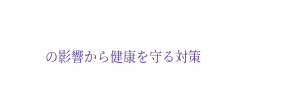の影響から健康を守る対策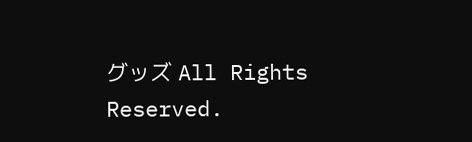グッズ All Rights Reserved.